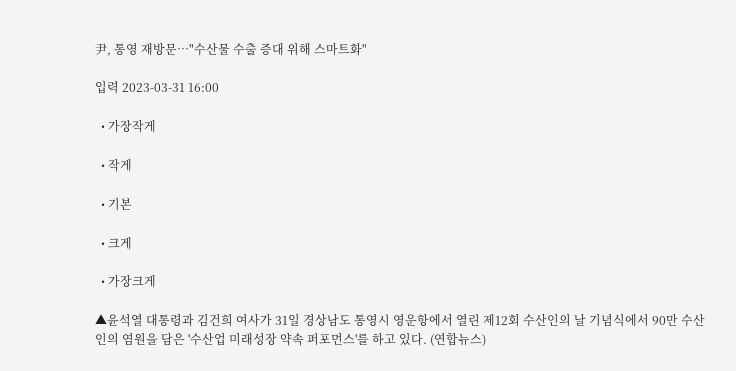尹, 통영 재방문…"수산물 수출 증대 위해 스마트화"

입력 2023-03-31 16:00

  • 가장작게

  • 작게

  • 기본

  • 크게

  • 가장크게

▲윤석열 대통령과 김건희 여사가 31일 경상남도 통영시 영운항에서 열린 제12회 수산인의 날 기념식에서 90만 수산인의 염원을 담은 '수산업 미래성장 약속 퍼포먼스'를 하고 있다. (연합뉴스)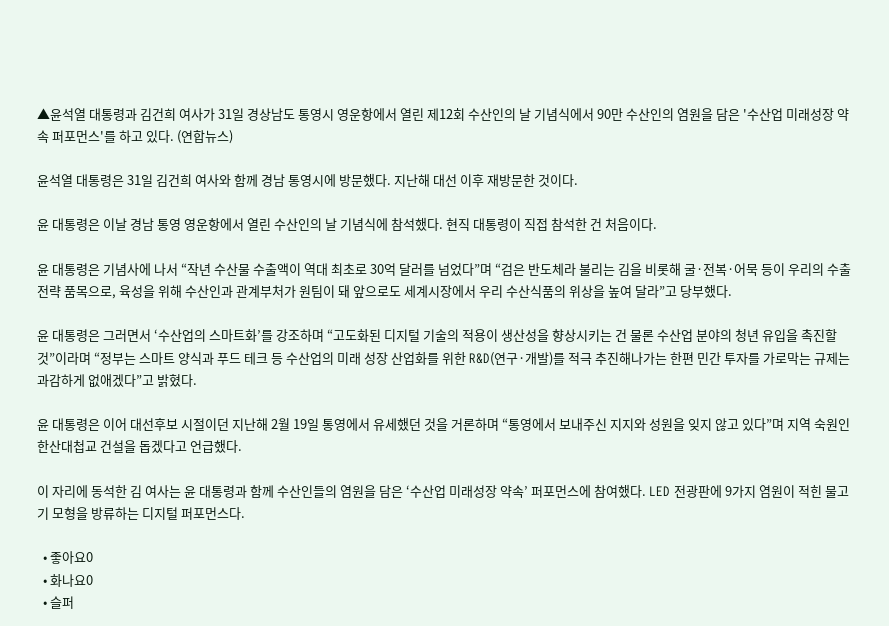▲윤석열 대통령과 김건희 여사가 31일 경상남도 통영시 영운항에서 열린 제12회 수산인의 날 기념식에서 90만 수산인의 염원을 담은 '수산업 미래성장 약속 퍼포먼스'를 하고 있다. (연합뉴스)

윤석열 대통령은 31일 김건희 여사와 함께 경남 통영시에 방문했다. 지난해 대선 이후 재방문한 것이다.

윤 대통령은 이날 경남 통영 영운항에서 열린 수산인의 날 기념식에 참석했다. 현직 대통령이 직접 참석한 건 처음이다.

윤 대통령은 기념사에 나서 “작년 수산물 수출액이 역대 최초로 30억 달러를 넘었다”며 “검은 반도체라 불리는 김을 비롯해 굴·전복·어묵 등이 우리의 수출 전략 품목으로, 육성을 위해 수산인과 관계부처가 원팀이 돼 앞으로도 세계시장에서 우리 수산식품의 위상을 높여 달라”고 당부했다.

윤 대통령은 그러면서 ‘수산업의 스마트화’를 강조하며 “고도화된 디지털 기술의 적용이 생산성을 향상시키는 건 물론 수산업 분야의 청년 유입을 촉진할 것”이라며 “정부는 스마트 양식과 푸드 테크 등 수산업의 미래 성장 산업화를 위한 R&D(연구·개발)를 적극 추진해나가는 한편 민간 투자를 가로막는 규제는 과감하게 없애겠다”고 밝혔다.

윤 대통령은 이어 대선후보 시절이던 지난해 2월 19일 통영에서 유세했던 것을 거론하며 “통영에서 보내주신 지지와 성원을 잊지 않고 있다”며 지역 숙원인 한산대첩교 건설을 돕겠다고 언급했다.

이 자리에 동석한 김 여사는 윤 대통령과 함께 수산인들의 염원을 담은 ‘수산업 미래성장 약속’ 퍼포먼스에 참여했다. LED 전광판에 9가지 염원이 적힌 물고기 모형을 방류하는 디지털 퍼포먼스다.

  • 좋아요0
  • 화나요0
  • 슬퍼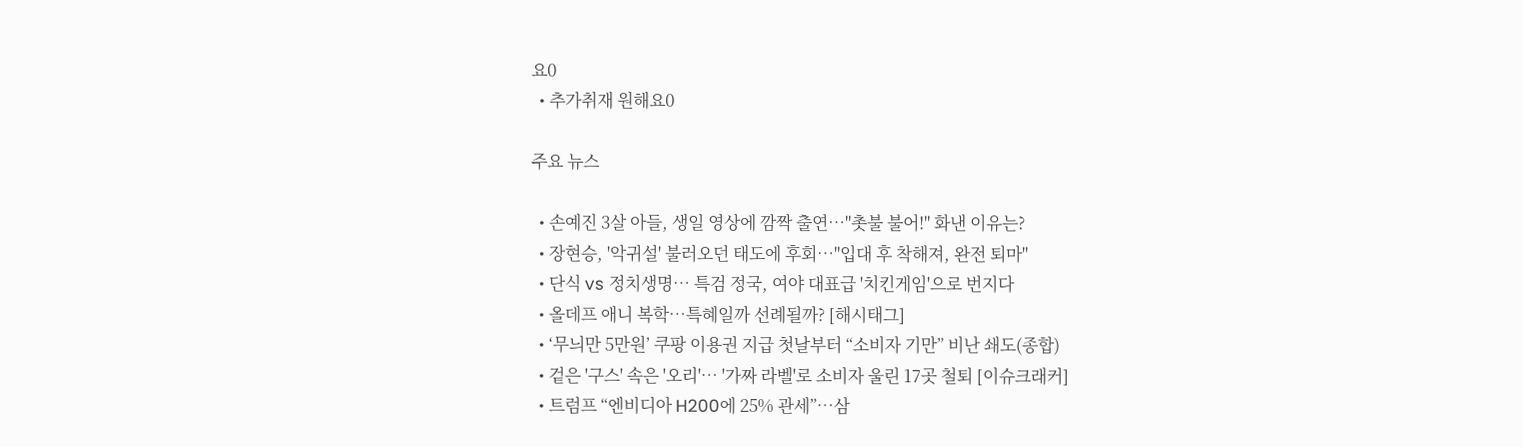요0
  • 추가취재 원해요0

주요 뉴스

  • 손예진 3살 아들, 생일 영상에 깜짝 출연⋯"촛불 불어!" 화낸 이유는?
  • 장현승, '악귀설' 불러오던 태도에 후회⋯"입대 후 착해져, 완전 퇴마"
  • 단식 vs 정치생명… 특검 정국, 여야 대표급 '치킨게임'으로 번지다
  • 올데프 애니 복학…특혜일까 선례될까? [해시태그]
  • ‘무늬만 5만원’ 쿠팡 이용권 지급 첫날부터 “소비자 기만” 비난 쇄도(종합)
  • 겉은 '구스' 속은 '오리'… '가짜 라벨'로 소비자 울린 17곳 철퇴 [이슈크래커]
  • 트럼프 “엔비디아 H200에 25% 관세”…삼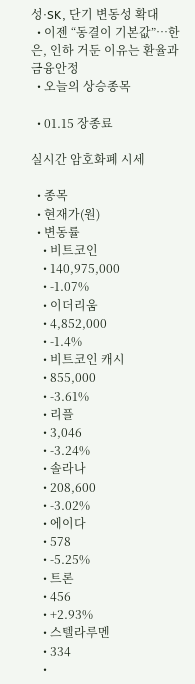성·SK, 단기 변동성 확대
  • 이젠 “동결이 기본값”…한은, 인하 거둔 이유는 환율과 금융안정
  • 오늘의 상승종목

  • 01.15 장종료

실시간 암호화폐 시세

  • 종목
  • 현재가(원)
  • 변동률
    • 비트코인
    • 140,975,000
    • -1.07%
    • 이더리움
    • 4,852,000
    • -1.4%
    • 비트코인 캐시
    • 855,000
    • -3.61%
    • 리플
    • 3,046
    • -3.24%
    • 솔라나
    • 208,600
    • -3.02%
    • 에이다
    • 578
    • -5.25%
    • 트론
    • 456
    • +2.93%
    • 스텔라루멘
    • 334
    •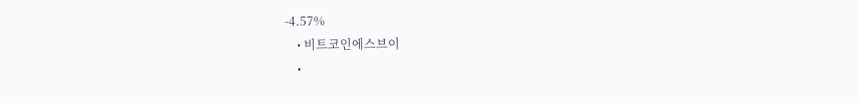-4.57%
    • 비트코인에스브이
    •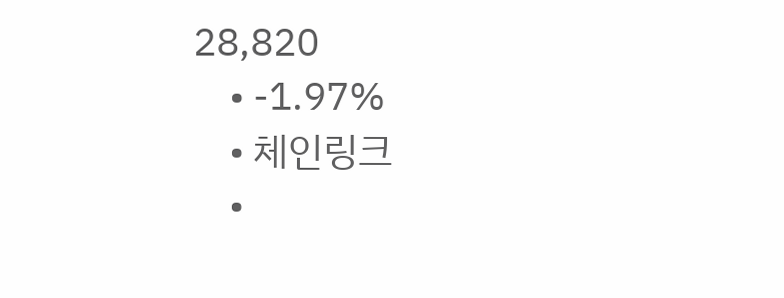28,820
    • -1.97%
    • 체인링크
    •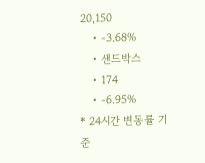20,150
    • -3.68%
    • 샌드박스
    • 174
    • -6.95%
* 24시간 변동률 기준